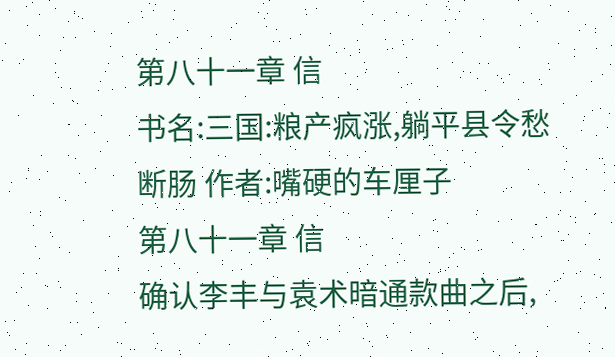第八十一章 信
书名:三国:粮产疯涨,躺平县令愁断肠 作者:嘴硬的车厘子
第八十一章 信
确认李丰与袁术暗通款曲之后,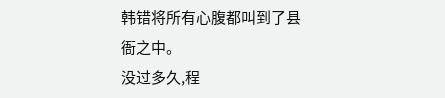韩错将所有心腹都叫到了县衙之中。
没过多久,程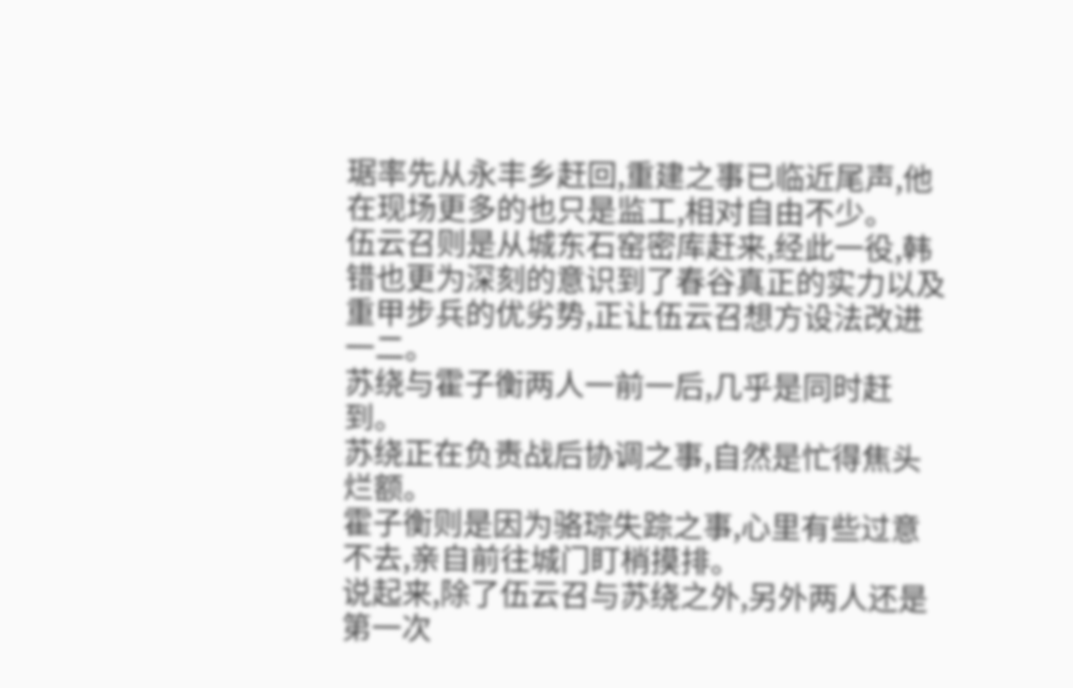琚率先从永丰乡赶回,重建之事已临近尾声,他在现场更多的也只是监工,相对自由不少。
伍云召则是从城东石窑密库赶来,经此一役,韩错也更为深刻的意识到了春谷真正的实力以及重甲步兵的优劣势,正让伍云召想方设法改进一二。
苏绕与霍子衡两人一前一后,几乎是同时赶到。
苏绕正在负责战后协调之事,自然是忙得焦头烂额。
霍子衡则是因为骆琮失踪之事,心里有些过意不去,亲自前往城门盯梢摸排。
说起来,除了伍云召与苏绕之外,另外两人还是第一次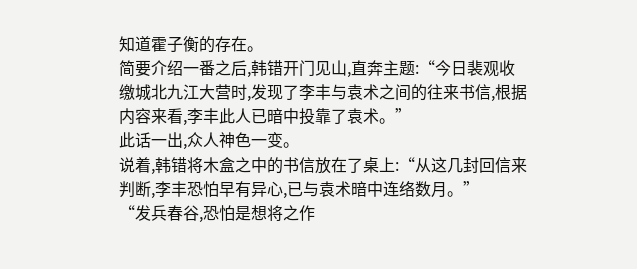知道霍子衡的存在。
简要介绍一番之后,韩错开门见山,直奔主题:“今日裴观收缴城北九江大营时,发现了李丰与袁术之间的往来书信,根据内容来看,李丰此人已暗中投靠了袁术。”
此话一出,众人神色一变。
说着,韩错将木盒之中的书信放在了桌上:“从这几封回信来判断,李丰恐怕早有异心,已与袁术暗中连络数月。”
“发兵春谷,恐怕是想将之作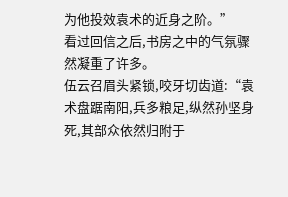为他投效袁术的近身之阶。”
看过回信之后,书房之中的气氛骤然凝重了许多。
伍云召眉头紧锁,咬牙切齿道:“袁术盘踞南阳,兵多粮足,纵然孙坚身死,其部众依然归附于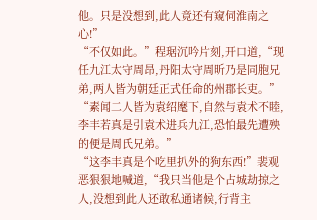他。只是没想到,此人竟还有窥伺淮南之心!”
“不仅如此。”程琚沉吟片刻,开口道,“现任九江太守周昂,丹阳太守周昕乃是同胞兄弟,两人皆为朝廷正式任命的州郡长吏。”
“素闻二人皆为袁绍麾下,自然与袁术不睦,李丰若真是引袁术进兵九江,恐怕最先遭殃的便是周氏兄弟。”
“这李丰真是个吃里扒外的狗东西!”裴观恶狠狠地喊道,“我只当他是个占城劫掠之人,没想到此人还敢私通诸候,行背主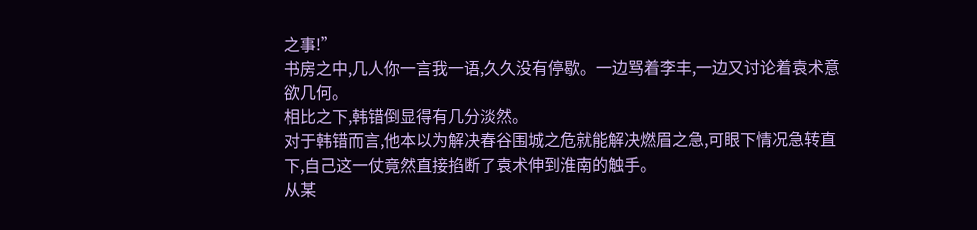之事!”
书房之中,几人你一言我一语,久久没有停歇。一边骂着李丰,一边又讨论着袁术意欲几何。
相比之下,韩错倒显得有几分淡然。
对于韩错而言,他本以为解决春谷围城之危就能解决燃眉之急,可眼下情况急转直下,自己这一仗竟然直接掐断了袁术伸到淮南的触手。
从某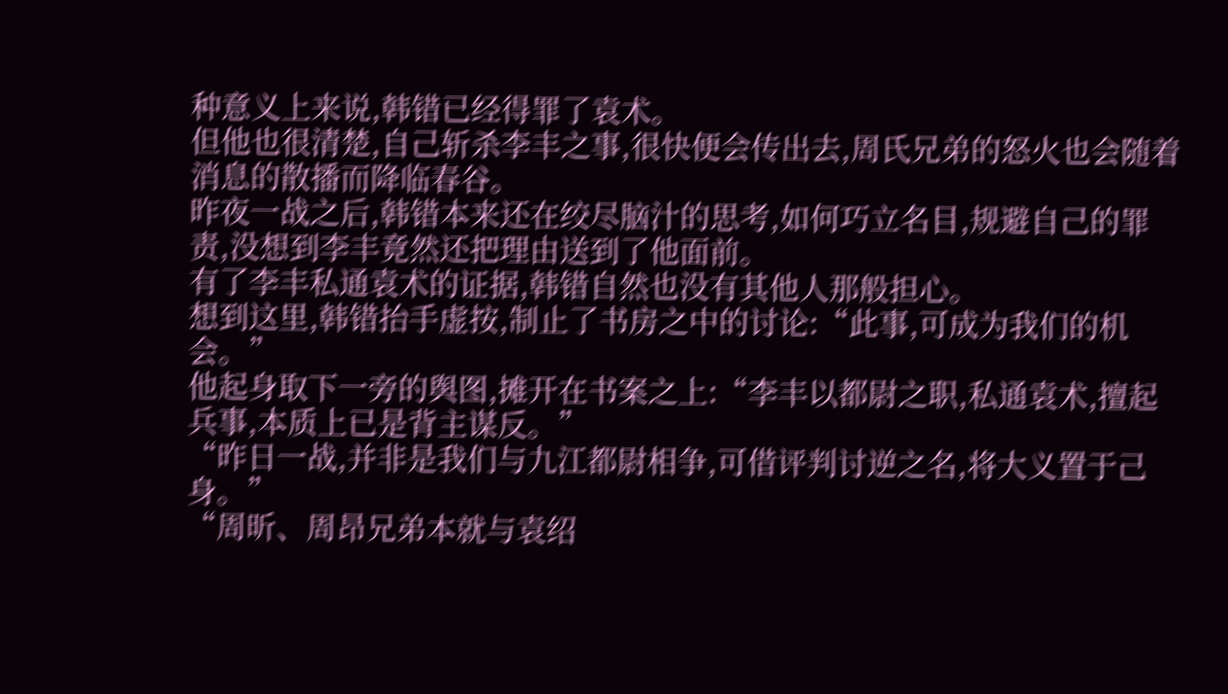种意义上来说,韩错已经得罪了袁术。
但他也很清楚,自己斩杀李丰之事,很快便会传出去,周氏兄弟的怒火也会随着消息的散播而降临春谷。
昨夜一战之后,韩错本来还在绞尽脑汁的思考,如何巧立名目,规避自己的罪责,没想到李丰竟然还把理由送到了他面前。
有了李丰私通袁术的证据,韩错自然也没有其他人那般担心。
想到这里,韩错抬手虚按,制止了书房之中的讨论:“此事,可成为我们的机会。”
他起身取下一旁的舆图,摊开在书案之上:“李丰以都尉之职,私通袁术,擅起兵事,本质上已是背主谋反。”
“昨日一战,并非是我们与九江都尉相争,可借评判讨逆之名,将大义置于己身。”
“周昕、周昂兄弟本就与袁绍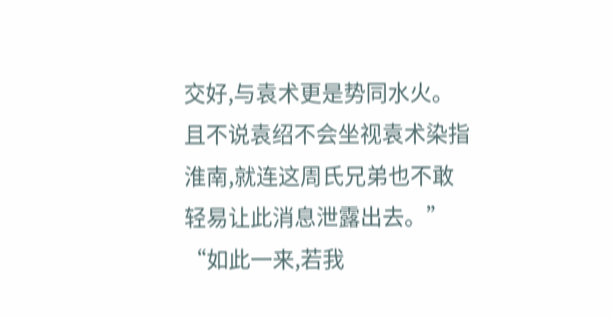交好,与袁术更是势同水火。且不说袁绍不会坐视袁术染指淮南,就连这周氏兄弟也不敢轻易让此消息泄露出去。”
“如此一来,若我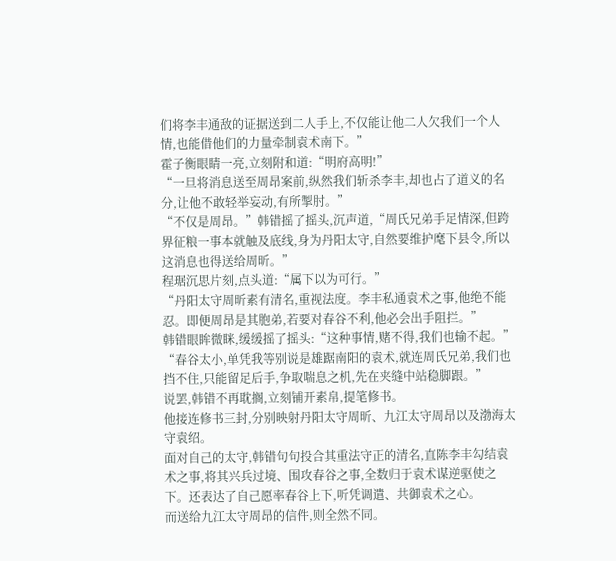们将李丰通敌的证据送到二人手上,不仅能让他二人欠我们一个人情,也能借他们的力量牵制袁术南下。”
霍子衡眼睛一亮,立刻附和道:“明府高明!”
“一旦将消息送至周昂案前,纵然我们斩杀李丰,却也占了道义的名分,让他不敢轻举妄动,有所掣肘。”
“不仅是周昂。”韩错摇了摇头,沉声道,“周氏兄弟手足情深,但跨界征粮一事本就触及底线,身为丹阳太守,自然要维护麾下县令,所以这消息也得送给周昕。”
程琚沉思片刻,点头道:“属下以为可行。”
“丹阳太守周昕素有清名,重视法度。李丰私通袁术之事,他绝不能忍。即便周昂是其胞弟,若要对春谷不利,他必会出手阻拦。”
韩错眼眸微眯,缓缓摇了摇头:“这种事情,赌不得,我们也输不起。”
“春谷太小,单凭我等别说是雄踞南阳的袁术,就连周氏兄弟,我们也挡不住,只能留足后手,争取喘息之机,先在夹缝中站稳脚跟。”
说罢,韩错不再耽搁,立刻铺开素帛,提笔修书。
他接连修书三封,分别映射丹阳太守周昕、九江太守周昂以及渤海太守袁绍。
面对自己的太守,韩错句句投合其重法守正的清名,直陈李丰勾结袁术之事,将其兴兵过境、围攻春谷之事,全数归于袁术谋逆驱使之下。还表达了自己愿率春谷上下,听凭调遣、共御袁术之心。
而送给九江太守周昂的信件,则全然不同。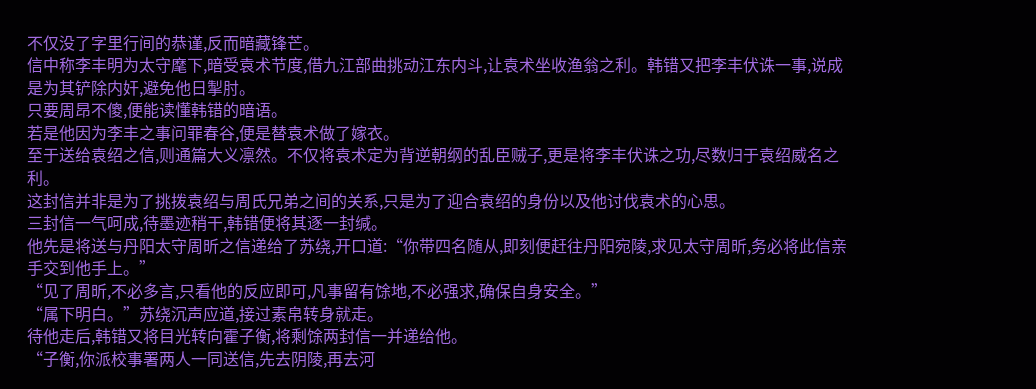不仅没了字里行间的恭谨,反而暗藏锋芒。
信中称李丰明为太守麾下,暗受袁术节度,借九江部曲挑动江东内斗,让袁术坐收渔翁之利。韩错又把李丰伏诛一事,说成是为其铲除内奸,避免他日掣肘。
只要周昂不傻,便能读懂韩错的暗语。
若是他因为李丰之事问罪春谷,便是替袁术做了嫁衣。
至于送给袁绍之信,则通篇大义凛然。不仅将袁术定为背逆朝纲的乱臣贼子,更是将李丰伏诛之功,尽数归于袁绍威名之利。
这封信并非是为了挑拨袁绍与周氏兄弟之间的关系,只是为了迎合袁绍的身份以及他讨伐袁术的心思。
三封信一气呵成,待墨迹稍干,韩错便将其逐一封缄。
他先是将送与丹阳太守周昕之信递给了苏绕,开口道:“你带四名随从,即刻便赶往丹阳宛陵,求见太守周昕,务必将此信亲手交到他手上。”
“见了周昕,不必多言,只看他的反应即可,凡事留有馀地,不必强求,确保自身安全。”
“属下明白。”苏绕沉声应道,接过素帛转身就走。
待他走后,韩错又将目光转向霍子衡,将剩馀两封信一并递给他。
“子衡,你派校事署两人一同送信,先去阴陵,再去河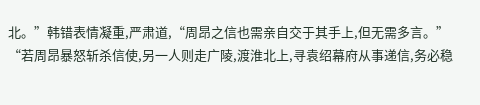北。”韩错表情凝重,严肃道,“周昂之信也需亲自交于其手上,但无需多言。”
“若周昂暴怒斩杀信使,另一人则走广陵,渡淮北上,寻袁绍幕府从事递信,务必稳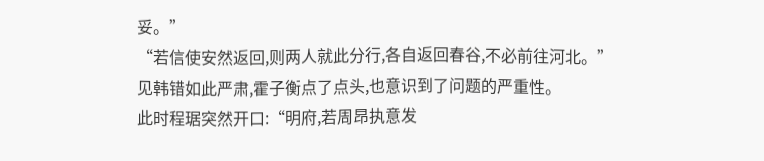妥。”
“若信使安然返回,则两人就此分行,各自返回春谷,不必前往河北。”
见韩错如此严肃,霍子衡点了点头,也意识到了问题的严重性。
此时程琚突然开口:“明府,若周昂执意发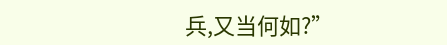兵,又当何如?”